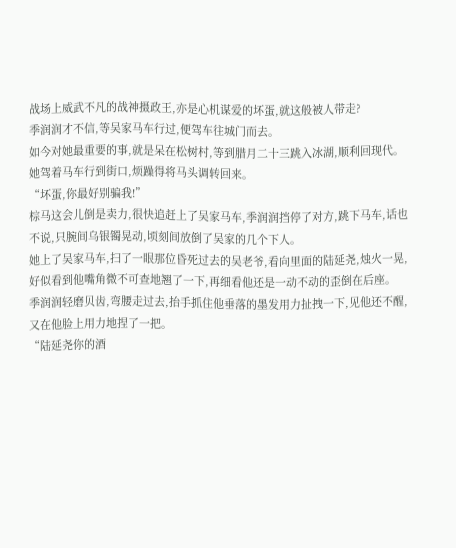战场上威武不凡的战神摄政王,亦是心机谋爱的坏蛋,就这般被人带走?
季润润才不信,等吴家马车行过,便驾车往城门而去。
如今对她最重要的事,就是呆在松树村,等到腊月二十三跳入冰湖,顺利回现代。
她驾着马车行到街口,烦躁得将马头调转回来。
“坏蛋,你最好别骗我!”
棕马这会儿倒是卖力,很快追赶上了吴家马车,季润润挡停了对方,跳下马车,话也不说,只腕间乌银镯晃动,顷刻间放倒了吴家的几个下人。
她上了吴家马车,扫了一眼那位昏死过去的吴老爷,看向里面的陆延尧,烛火一晃,好似看到他嘴角微不可查地翘了一下,再细看他还是一动不动的歪倒在后座。
季润润轻磨贝齿,弯腰走过去,抬手抓住他垂落的墨发用力扯拽一下,见他还不醒,又在他脸上用力地捏了一把。
“陆延尧你的酒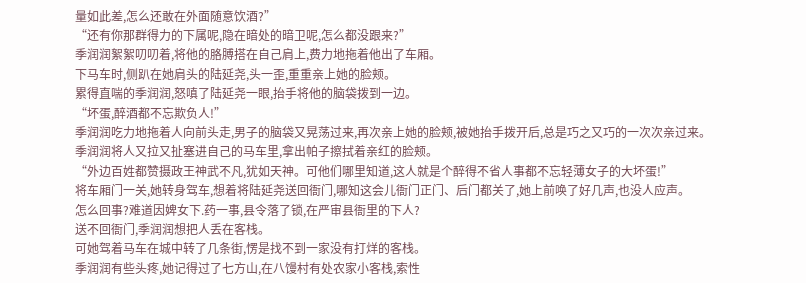量如此差,怎么还敢在外面随意饮酒?”
“还有你那群得力的下属呢,隐在暗处的暗卫呢,怎么都没跟来?”
季润润絮絮叨叨着,将他的胳膊搭在自己肩上,费力地拖着他出了车厢。
下马车时,侧趴在她肩头的陆延尧,头一歪,重重亲上她的脸颊。
累得直喘的季润润,怒嗔了陆延尧一眼,抬手将他的脑袋拨到一边。
“坏蛋,醉酒都不忘欺负人!”
季润润吃力地拖着人向前头走,男子的脑袋又晃荡过来,再次亲上她的脸颊,被她抬手拨开后,总是巧之又巧的一次次亲过来。
季润润将人又拉又扯塞进自己的马车里,拿出帕子擦拭着亲红的脸颊。
“外边百姓都赞摄政王神武不凡,犹如天神。可他们哪里知道,这人就是个醉得不省人事都不忘轻薄女子的大坏蛋!”
将车厢门一关,她转身驾车,想着将陆延尧送回衙门,哪知这会儿衙门正门、后门都关了,她上前唤了好几声,也没人应声。
怎么回事?难道因婢女下.药一事,县令落了锁,在严审县衙里的下人?
送不回衙门,季润润想把人丢在客栈。
可她驾着马车在城中转了几条街,愣是找不到一家没有打烊的客栈。
季润润有些头疼,她记得过了七方山,在八馒村有处农家小客栈,索性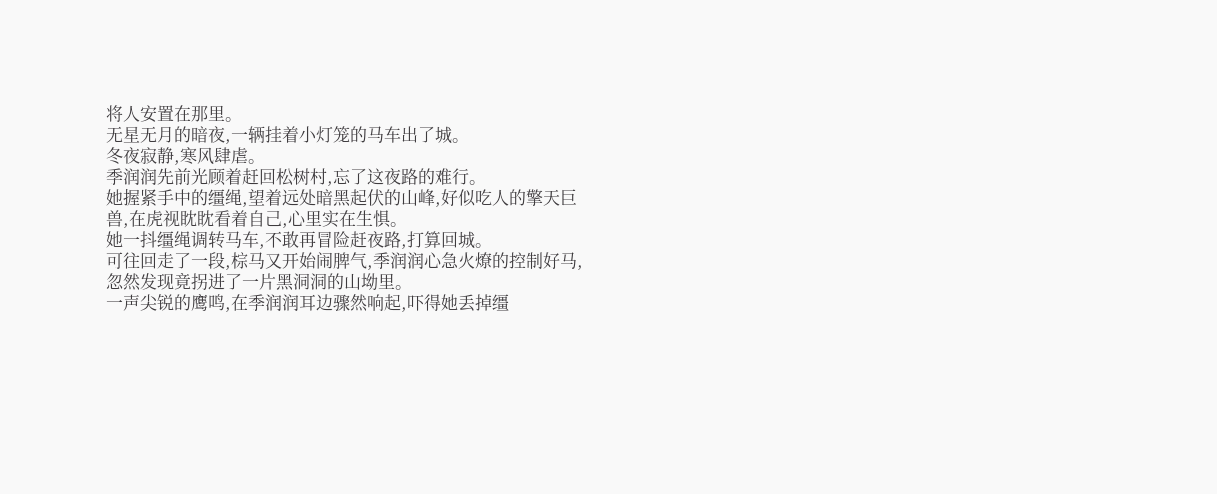将人安置在那里。
无星无月的暗夜,一辆挂着小灯笼的马车出了城。
冬夜寂静,寒风肆虐。
季润润先前光顾着赶回松树村,忘了这夜路的难行。
她握紧手中的缰绳,望着远处暗黑起伏的山峰,好似吃人的擎天巨兽,在虎视眈眈看着自己,心里实在生惧。
她一抖缰绳调转马车,不敢再冒险赶夜路,打算回城。
可往回走了一段,棕马又开始闹脾气,季润润心急火燎的控制好马,忽然发现竟拐进了一片黑洞洞的山坳里。
一声尖锐的鹰鸣,在季润润耳边骤然响起,吓得她丢掉缰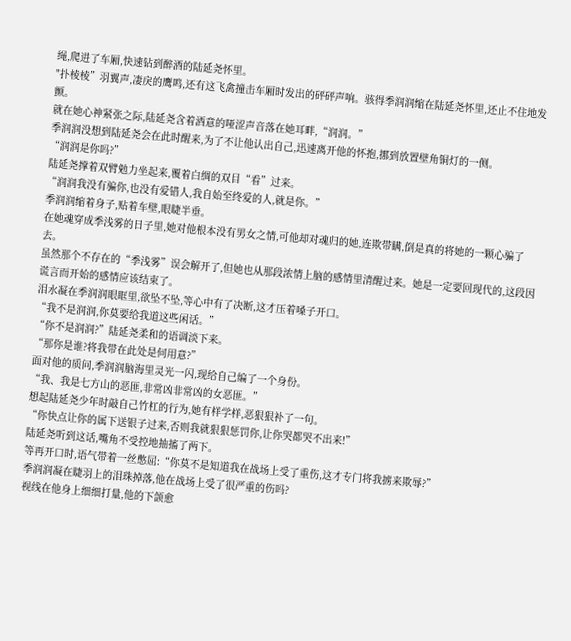绳,爬进了车厢,快速钻到醉酒的陆延尧怀里。
"扑棱棱”羽翼声,凄戾的鹰鸣,还有这飞禽撞击车厢时发出的砰砰声响。骇得季润润缩在陆延尧怀里,还止不住地发颤。
就在她心神紧张之际,陆延尧含着酒意的哑涩声音落在她耳畔,“润润。”
季润润没想到陆延尧会在此时醒来,为了不让他认出自己,迅速离开他的怀抱,挪到放置壁角铜灯的一侧。
“润润是你吗?”
陆延尧撑着双臂勉力坐起来,覆着白绸的双目“看”过来。
“润润我没有骗你,也没有爱错人,我自始至终爱的人,就是你。”
季润润缩着身子,贴着车壁,眼睫半垂。
在她魂穿成季浅雾的日子里,她对他根本没有男女之情,可他却对魂归的她,连欺带瞒,倒是真的将她的一颗心骗了去。
虽然那个不存在的“季浅雾”误会解开了,但她也从那段浓情上脑的感情里清醒过来。她是一定要回现代的,这段因谎言而开始的感情应该结束了。
泪水凝在季润润眼眶里,欲坠不坠,等心中有了决断,这才压着嗓子开口。
“我不是润润,你莫要给我道这些闲话。”
“你不是润润?”陆延尧柔和的语调淡下来。
“那你是谁?将我带在此处是何用意?”
面对他的质问,季润润脑海里灵光一闪,现给自己编了一个身份。
“我、我是七方山的恶匪,非常凶非常凶的女恶匪。”
想起陆延尧少年时敲自己竹杠的行为,她有样学样,恶狠狠补了一句。
“你快点让你的属下送银子过来,否则我就狠狠惩罚你,让你哭都哭不出来!”
陆延尧听到这话,嘴角不受控地抽搐了两下。
等再开口时,语气带着一丝憋屈:“你莫不是知道我在战场上受了重伤,这才专门将我掳来欺辱?”
季润润凝在睫羽上的泪珠掉落,他在战场上受了很严重的伤吗?
视线在他身上细细打量,他的下颌愈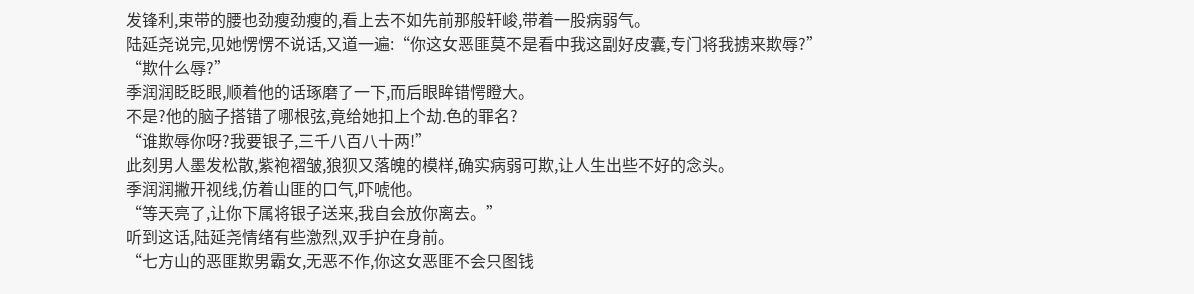发锋利,束带的腰也劲瘦劲瘦的,看上去不如先前那般轩峻,带着一股病弱气。
陆延尧说完,见她愣愣不说话,又道一遍:“你这女恶匪莫不是看中我这副好皮囊,专门将我掳来欺辱?”
“欺什么辱?”
季润润眨眨眼,顺着他的话琢磨了一下,而后眼眸错愕瞪大。
不是?他的脑子搭错了哪根弦,竟给她扣上个劫.色的罪名?
“谁欺辱你呀?我要银子,三千八百八十两!”
此刻男人墨发松散,紫袍褶皱,狼狈又落魄的模样,确实病弱可欺,让人生出些不好的念头。
季润润撇开视线,仿着山匪的口气,吓唬他。
“等天亮了,让你下属将银子送来,我自会放你离去。”
听到这话,陆延尧情绪有些激烈,双手护在身前。
“七方山的恶匪欺男霸女,无恶不作,你这女恶匪不会只图钱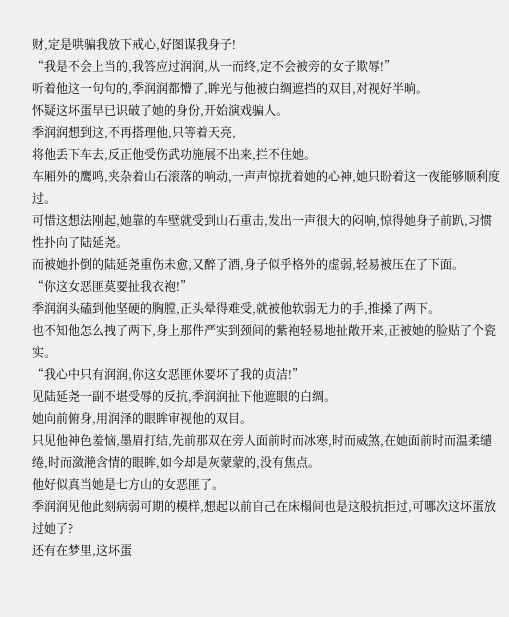财,定是哄骗我放下戒心,好图谋我身子!
“我是不会上当的,我答应过润润,从一而终,定不会被旁的女子欺辱!”
听着他这一句句的,季润润都懵了,眸光与他被白绸遮挡的双目,对视好半晌。
怀疑这坏蛋早已识破了她的身份,开始演戏骗人。
季润润想到这,不再搭理他,只等着天亮,
将他丢下车去,反正他受伤武功施展不出来,拦不住她。
车厢外的鹰鸣,夹杂着山石滚落的响动,一声声惊扰着她的心神,她只盼着这一夜能够顺利度过。
可惜这想法刚起,她靠的车壁就受到山石重击,发出一声很大的闷响,惊得她身子前趴,习惯性扑向了陆延尧。
而被她扑倒的陆延尧重伤未愈,又醉了酒,身子似乎格外的虚弱,轻易被压在了下面。
“你这女恶匪莫要扯我衣袍!”
季润润头磕到他坚硬的胸膛,正头晕得难受,就被他软弱无力的手,推搡了两下。
也不知他怎么拽了两下,身上那件严实到颈间的紫袍轻易地扯敞开来,正被她的脸贴了个瓷实。
“我心中只有润润,你这女恶匪休要坏了我的贞洁!”
见陆延尧一副不堪受辱的反抗,季润润扯下他遮眼的白绸。
她向前俯身,用润泽的眼眸审视他的双目。
只见他神色羞恼,墨眉打结,先前那双在旁人面前时而冰寒,时而威煞,在她面前时而温柔缱绻,时而潋滟含情的眼眸,如今却是灰蒙蒙的,没有焦点。
他好似真当她是七方山的女恶匪了。
季润润见他此刻病弱可期的模样,想起以前自己在床榻间也是这般抗拒过,可哪次这坏蛋放过她了?
还有在梦里,这坏蛋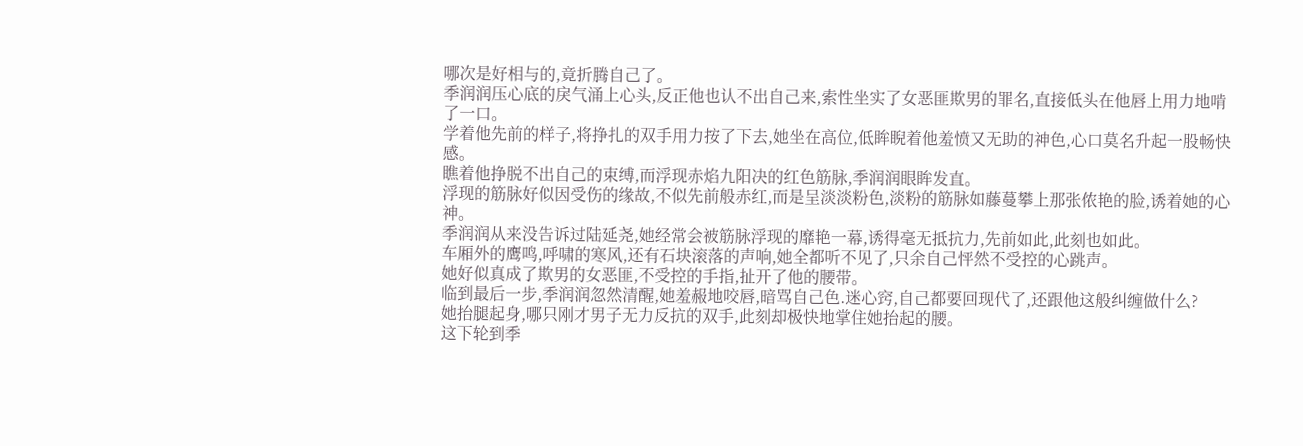哪次是好相与的,竟折腾自己了。
季润润压心底的戾气涌上心头,反正他也认不出自己来,索性坐实了女恶匪欺男的罪名,直接低头在他唇上用力地啃了一口。
学着他先前的样子,将挣扎的双手用力按了下去,她坐在高位,低眸睨着他羞愤又无助的神色,心口莫名升起一股畅快感。
瞧着他挣脱不出自己的束缚,而浮现赤焰九阳决的红色筋脉,季润润眼眸发直。
浮现的筋脉好似因受伤的缘故,不似先前般赤红,而是呈淡淡粉色,淡粉的筋脉如藤蔓攀上那张侬艳的脸,诱着她的心神。
季润润从来没告诉过陆延尧,她经常会被筋脉浮现的靡艳一幕,诱得毫无抵抗力,先前如此,此刻也如此。
车厢外的鹰鸣,呼啸的寒风,还有石块滚落的声响,她全都听不见了,只余自己怦然不受控的心跳声。
她好似真成了欺男的女恶匪,不受控的手指,扯开了他的腰带。
临到最后一步,季润润忽然清醒,她羞赧地咬唇,暗骂自己色.迷心窍,自己都要回现代了,还跟他这般纠缠做什么?
她抬腿起身,哪只刚才男子无力反抗的双手,此刻却极快地掌住她抬起的腰。
这下轮到季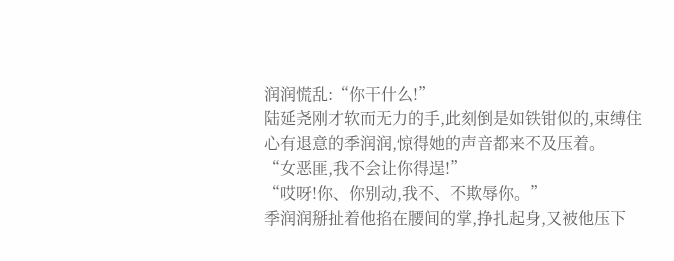润润慌乱:“你干什么!”
陆延尧刚才软而无力的手,此刻倒是如铁钳似的,束缚住心有退意的季润润,惊得她的声音都来不及压着。
“女恶匪,我不会让你得逞!”
“哎呀!你、你别动,我不、不欺辱你。”
季润润掰扯着他掐在腰间的掌,挣扎起身,又被他压下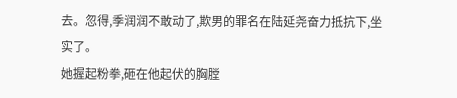去。忽得,季润润不敢动了,欺男的罪名在陆延尧奋力抵抗下,坐实了。
她握起粉拳,砸在他起伏的胸膛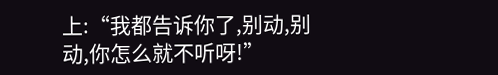上:“我都告诉你了,别动,别动,你怎么就不听呀!”